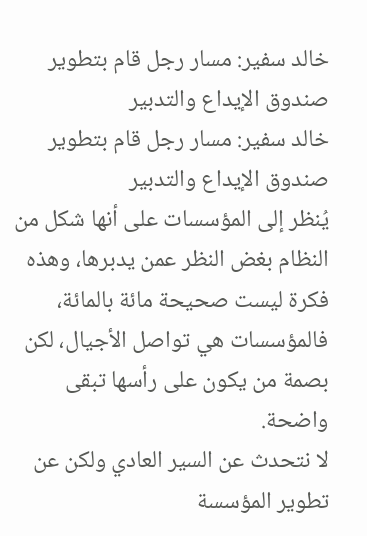خالد سفير: مسار رجل قام بتطوير صندوق الإيداع والتدبير
خالد سفير: مسار رجل قام بتطوير صندوق الإيداع والتدبير
يُنظر إلى المؤسسات على أنها شكل من النظام بغض النظر عمن يدبرها، وهذه فكرة ليست صحيحة مائة بالمائة، فالمؤسسات هي تواصل الأجيال، لكن بصمة من يكون على رأسها تبقى واضحة.
لا نتحدث عن السير العادي ولكن عن تطوير المؤسسة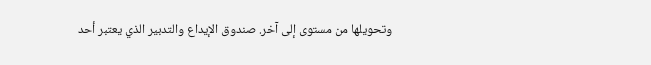وتحويلها من مستوى إلى آخر. صندوق الإيداع والتدبير الذي يعتبر أحد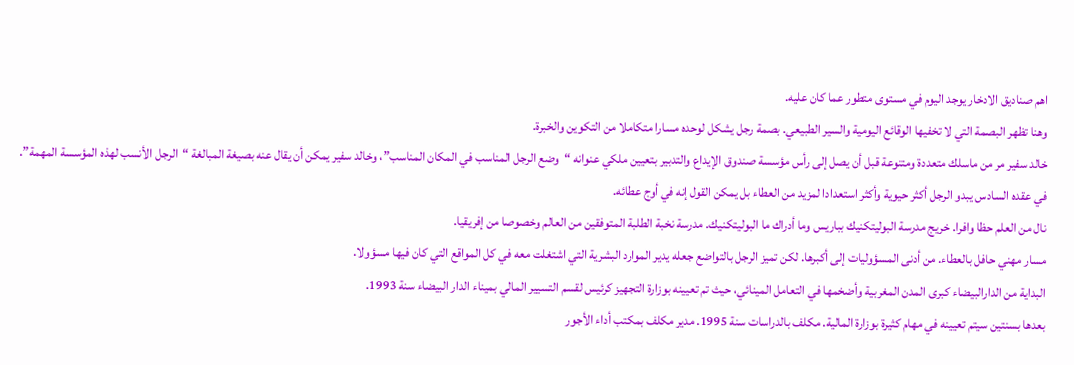اهم صناديق الادخار يوجد اليوم في مستوى متطور عما كان عليه.
وهنا تظهر البصمة التي لا تخفيها الوقائع اليومية والسير الطبيعي. بصمة رجل يشكل لوحده مسارا متكاملا من التكوين والخبرة.
خالد سفير مر من ماسلك متعددة ومتنوعة قبل أن يصل إلى رأس مؤسسة صندوق الإيداع والتدبير بتعيين ملكي عنوانه “وضع الرجل المناسب في المكان المناسب”، وخالد سفير يمكن أن يقال عنه بصيغة المبالغة “الرجل الأنسب لهذه المؤسسة المهمة”.
في عقده السادس يبدو الرجل أكثر حيوية وأكثر استعدادا لمزيد من العطاء بل يمكن القول إنه في أوج عطائه.
نال من العلم حظا وافرا. خريج مدرسة البوليتكنيك بباريس وما أدراك ما البوليتكنيك. مدرسة نخبة الطلبة المتوفقين من العالم وخصوصا من إفريقيا.
مسار مهني حافل بالعطاء. من أدنى المسؤوليات إلى أكبرها. لكن تميز الرجل بالتواضع جعله يدير الموارد البشرية التي اشتغلت معه في كل المواقع التي كان فيها مسؤولا.
البداية من الدارالبيضاء كبرى المدن المغربية وأضخمها في التعامل المينائي، حيث تم تعيينه بوزارة التجهيز كرئيس لقسم التسيير المالي بميناء الدار البيضاء سنة 1993.
بعدها بسنتين سيتم تعيينه في مهام كثيرة بوزارة المالية. مكلف بالدراسات سنة 1995. مدير مكلف بمكتب أداء الأجور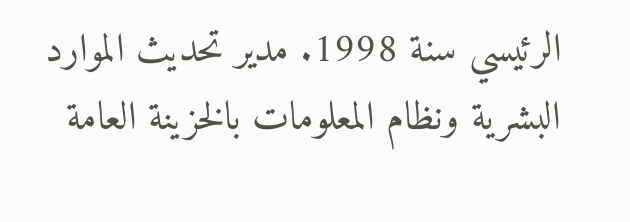الرئيسي سنة 1998. مدير تحديث الموارد البشرية ونظام المعلومات بالخزينة العامة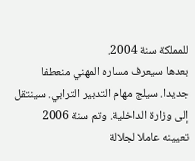للمملكة سنة 2004.
بعدها سيعرف مساره المهني منعطفا جديدا. سيلج مهام التدبير الترابي. سينتقل إلى وزارة الداخلية. وتم سنة 2006 تعيينه عاملا لجلالة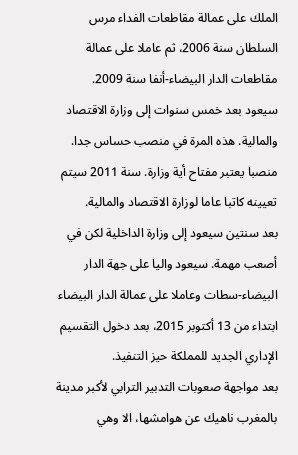الملك على عمالة مقاطعات الفداء مرس السلطان سنة 2006، ثم عاملا على عمالة مقاطعات الدار البيضاء-أنفا سنة 2009.
سيعود بعد خمس سنوات إلى وزارة الاقتصاد والمالية. هذه المرة في منصب حساس جدا. منصبا يعتبر مفتاح أية وزارة. سنة 2011 سيتم تعيينه كاتبا عاما لوزارة الاقتصاد والمالية.
بعد سنتين سيعود إلى وزارة الداخلية لكن في أصعب مهمة. سيعود واليا على جهة الدار البيضاء-سطات وعاملا على عمالة الدار البيضاء ابتداء من 13 أكتوبر 2015، بعد دخول التقسيم الإداري الجديد للمملكة حيز التنفيذ.
بعد مواجهة صعوبات التدبير الترابي لأكبر مدينة بالمغرب ناهيك عن هوامشها، الا وهي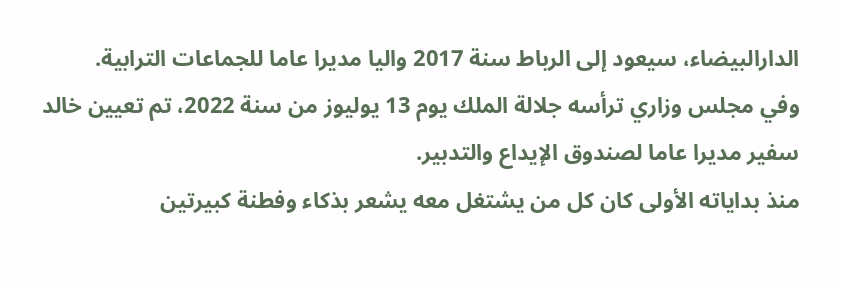الدارالبيضاء، سيعود إلى الرباط سنة 2017 واليا مديرا عاما للجماعات الترابية.
وفي مجلس وزاري ترأسه جلالة الملك يوم 13 يوليوز من سنة 2022، تم تعيين خالد سفير مديرا عاما لصندوق الإيداع والتدبير.
منذ بداياته الأولى كان كل من يشتغل معه يشعر بذكاء وفطنة كبيرتين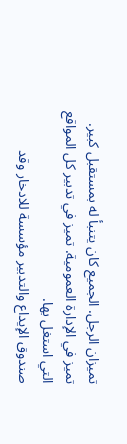تميزان الرجل. الجميع كان يتنبأ له بمستقبل كبير. تميز في الإدارة العمومية. تميز في تدبير كل المواقع التي استغل بها.
صندوق الإيداع والتدبير مؤسسة للادخار وقد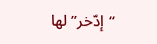“إدّخر” لها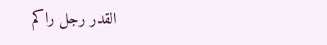القدر رجل راكم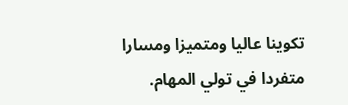تكوينا عاليا ومتميزا ومسارا متفردا في تولي المهام.